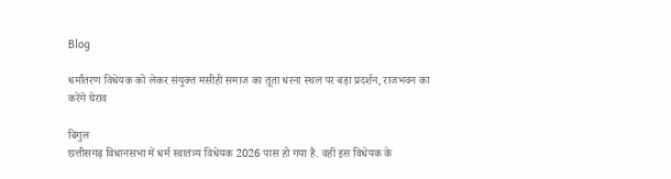Blog

धर्मांतरण विधेयक को लेकर संयुक्त मसीही समाज का तूता धरना स्थल पर बड़ा प्रदर्शन, राजभवन का करेंगे घेराव

बिगुल
छत्तीसगढ़ विधानसभा में धर्म स्वातंत्र्य विधेयक 2026 पास हो गया है. वहीं इस विधेयक के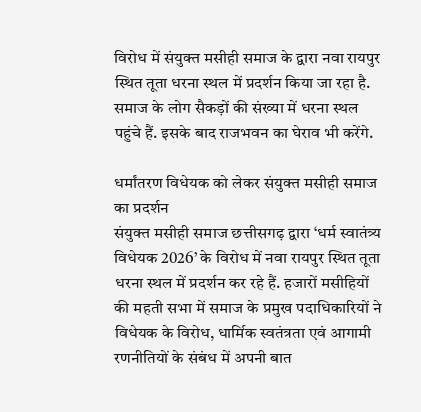विरोध में संयुक्त मसीही समाज के द्वारा नवा रायपुर स्थित तूता धरना स्थल में प्रदर्शन किया जा रहा है. समाज के लोग सैकड़ों की संख्या में धरना स्थल पहुंचे हैं. इसके बाद राजभवन का घेराव भी करेंगे.

धर्मांतरण विधेयक को लेकर संयुक्त मसीही समाज का प्रदर्शन
संयुक्त मसीही समाज छत्तीसगढ़ द्वारा ‘धर्म स्वातंत्र्य विधेयक 2026’ के विरोध में नवा रायपुर स्थित तूता धरना स्थल में प्रदर्शन कर रहे हैं. हजारों मसीहियों की महती सभा में समाज के प्रमुख पदाधिकारियों ने विधेयक के विरोध, धार्मिक स्वतंत्रता एवं आगामी रणनीतियों के संबंध में अपनी बात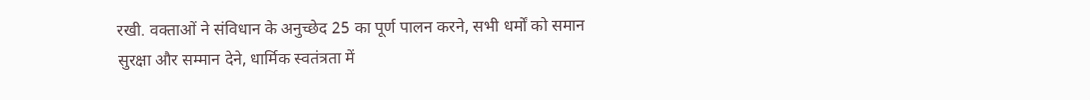रखी. वक्ताओं ने संविधान के अनुच्छेद 25 का पूर्ण पालन करने, सभी धर्मों को समान सुरक्षा और सम्मान देने, धार्मिक स्वतंत्रता में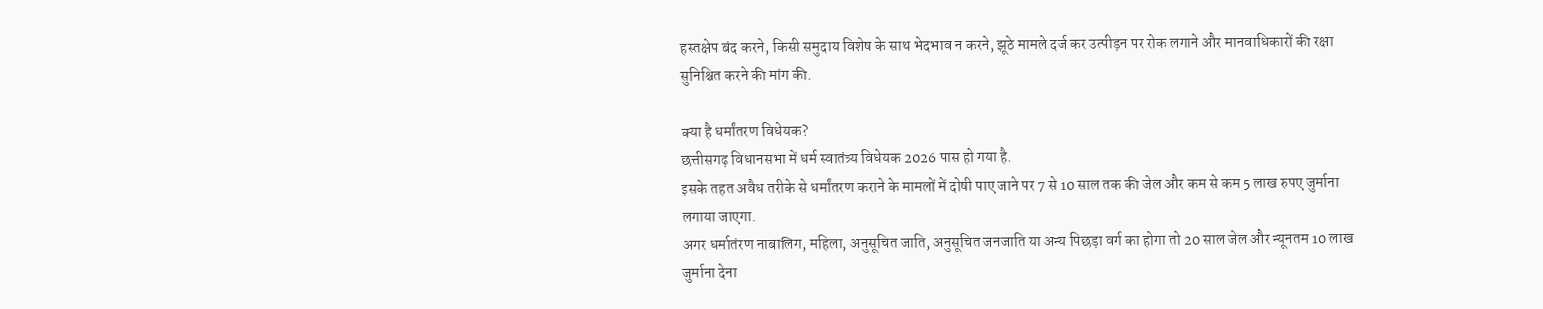हस्तक्षेप बंद करने, किसी समुदाय विशेष के साथ भेदभाव न करने, झूठे मामले दर्ज कर उत्पीड़न पर रोक लगाने और मानवाधिकारों की रक्षा सुनिश्चित करने की मांग की.

क्या है धर्मांतरण विधेयक?
छत्तीसगढ़ विधानसभा में धर्म स्वातंत्र्य विधेयक 2026 पास हो गया है.
इसके तहत अवैध तरीके से धर्मांतरण कराने के मामलों में दोषी पाए जाने पर 7 से 10 साल तक की जेल और कम से कम 5 लाख रुपए जुर्माना लगाया जाएगा.
अगर धर्मातंरण नाबालिग, महिला, अनुसूचित जाति, अनुसूचित जनजाति या अन्य पिछड़ा वर्ग का होगा तो 20 साल जेल और न्यूनतम 10 लाख जुर्माना देना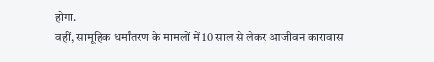होगा.
वहीं, सामूहिक धर्मांतरण के मामलों में 10 साल से लेकर आजीवन कारावास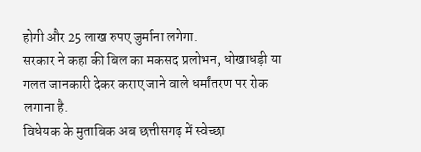होगी और 25 लाख रुपए जुर्माना लगेगा.
सरकार ने कहा की बिल का मकसद प्रलोभन, धोखाधड़ी या गलत जानकारी देकर कराए जाने वाले धर्मांतरण पर रोक लगाना है.
विधेयक के मुताबिक अब छत्तीसगढ़ में स्वेच्छा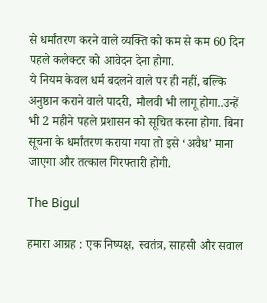से धर्मांतरण करने वाले व्यक्ति को कम से कम 60 दिन पहले कलेक्टर को आवेदन देना होगा.
ये नियम केवल धर्म बदलने वाले पर ही नहीं, बल्कि अनुष्ठान कराने वाले पादरी, मौलवी भी लागू होगा..उन्हें भी 2 महीने पहले प्रशासन को सूचित करना होगा. बिना सूचना के धर्मांतरण कराया गया तो इसे ‘अवैध’ माना जाएगा और तत्काल गिरफ्तारी होगी.

The Bigul

हमारा आग्रह : एक निष्पक्ष, स्वतंत्र, साहसी और सवाल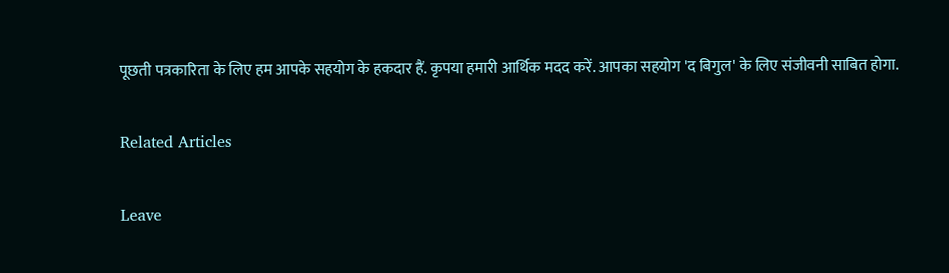पूछती पत्रकारिता के लिए हम आपके सहयोग के हकदार हैं. कृपया हमारी आर्थिक मदद करें. आपका सहयोग 'द बिगुल' के लिए संजीवनी साबित होगा.

Related Articles

Leave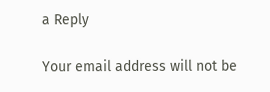a Reply

Your email address will not be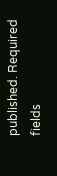published. Required fields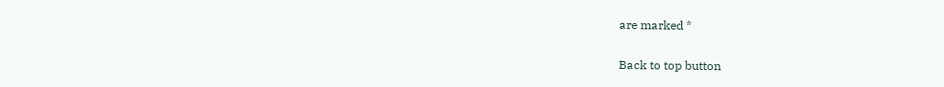are marked *

Back to top button